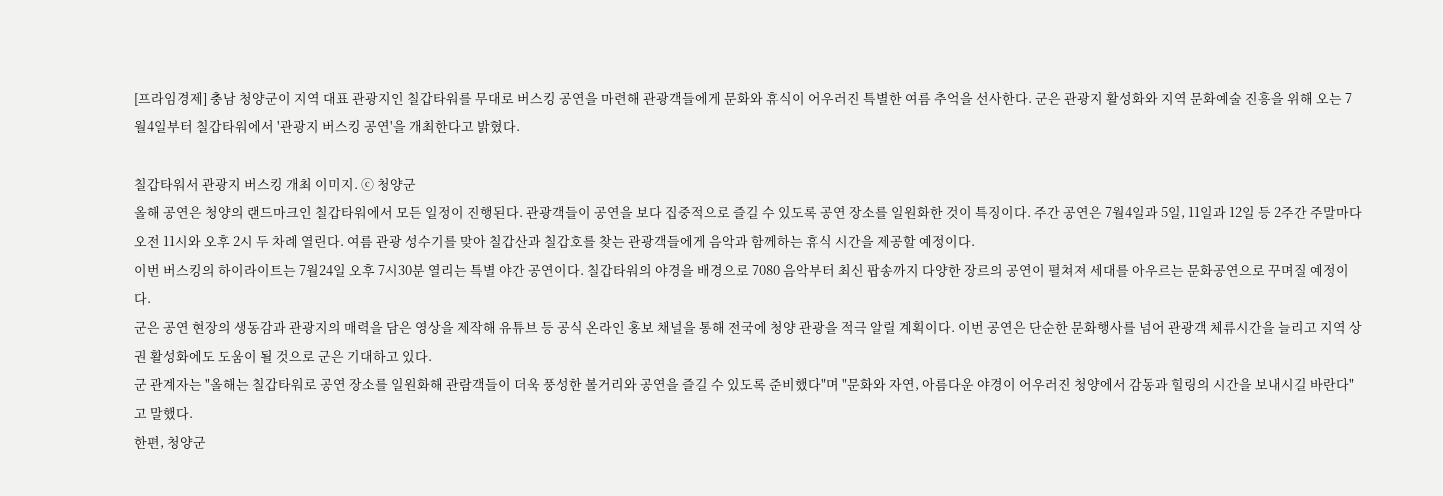[프라임경제] 충남 청양군이 지역 대표 관광지인 칠갑타워를 무대로 버스킹 공연을 마련해 관광객들에게 문화와 휴식이 어우러진 특별한 여름 추억을 선사한다. 군은 관광지 활성화와 지역 문화예술 진흥을 위해 오는 7월4일부터 칠갑타워에서 '관광지 버스킹 공연'을 개최한다고 밝혔다.

칠갑타워서 관광지 버스킹 개최 이미지. ⓒ 청양군
올해 공연은 청양의 랜드마크인 칠갑타워에서 모든 일정이 진행된다. 관광객들이 공연을 보다 집중적으로 즐길 수 있도록 공연 장소를 일원화한 것이 특징이다. 주간 공연은 7월4일과 5일, 11일과 12일 등 2주간 주말마다 오전 11시와 오후 2시 두 차례 열린다. 여름 관광 성수기를 맞아 칠갑산과 칠갑호를 찾는 관광객들에게 음악과 함께하는 휴식 시간을 제공할 예정이다.
이번 버스킹의 하이라이트는 7월24일 오후 7시30분 열리는 특별 야간 공연이다. 칠갑타워의 야경을 배경으로 7080 음악부터 최신 팝송까지 다양한 장르의 공연이 펼쳐져 세대를 아우르는 문화공연으로 꾸며질 예정이다.
군은 공연 현장의 생동감과 관광지의 매력을 담은 영상을 제작해 유튜브 등 공식 온라인 홍보 채널을 통해 전국에 청양 관광을 적극 알릴 계획이다. 이번 공연은 단순한 문화행사를 넘어 관광객 체류시간을 늘리고 지역 상권 활성화에도 도움이 될 것으로 군은 기대하고 있다.
군 관계자는 "올해는 칠갑타워로 공연 장소를 일원화해 관람객들이 더욱 풍성한 볼거리와 공연을 즐길 수 있도록 준비했다"며 "문화와 자연, 아름다운 야경이 어우러진 청양에서 감동과 힐링의 시간을 보내시길 바란다"고 말했다.
한편, 청양군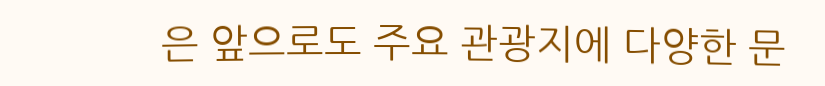은 앞으로도 주요 관광지에 다양한 문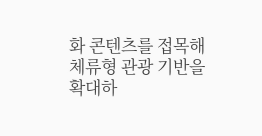화 콘텐츠를 접목해 체류형 관광 기반을 확대하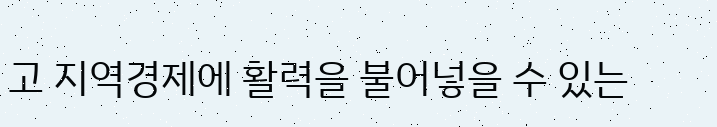고 지역경제에 활력을 불어넣을 수 있는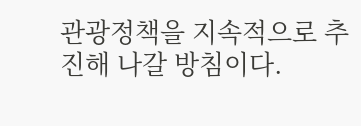관광정책을 지속적으로 추진해 나갈 방침이다.